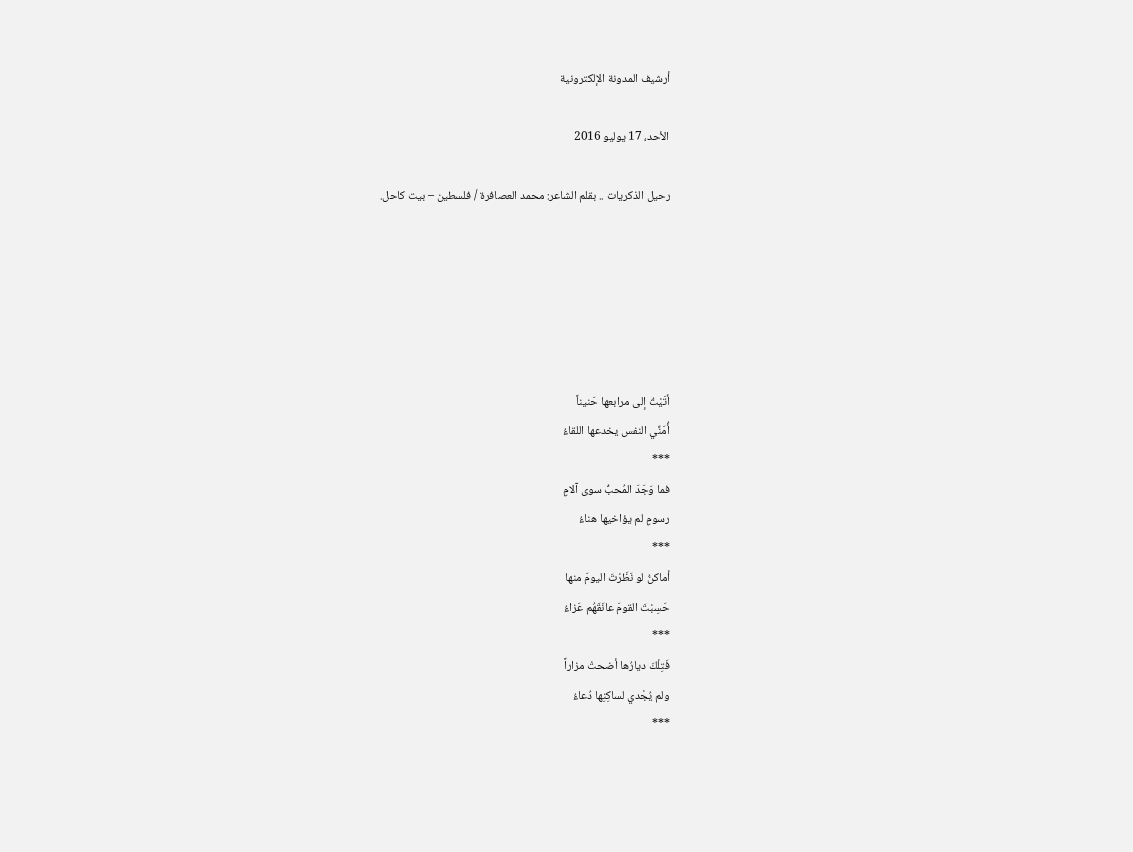أرشيف المدونة الإلكترونية

الأحد، 17 يوليو 2016

رحيل الذكريات .. بقلم الشاعر: محمد العصافرة / فلسطين – بيت كاحل.






أتَيْتُ إلى مرابعها حَنيناً
أُمَنِّي النفس يخدعها اللقاءُ
***
فما وَجَدَ المُحبُّ سوى آلامٍ
رسومٍ لم يؤاخيها هناءُ
***
أماكنُ لو نَظَرْتَ اليومَ منها
حَسِبْتَ القومَ عانَقَهُم عَزاءُ
***
فَتِلْكَ ديارُها أضحتْ مزاراً
ولم يُجْدي لساكِنِها دُعاءُ
***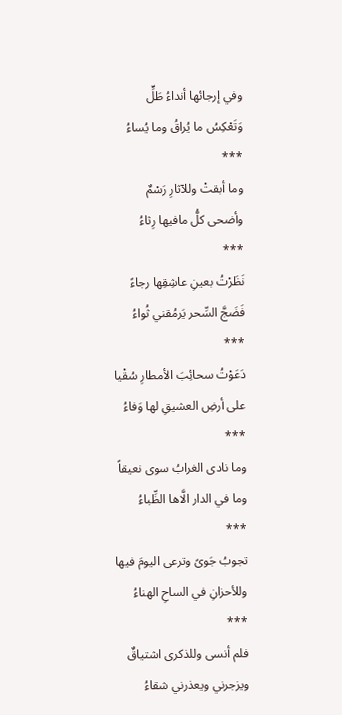وفي إرجائها أنداءُ طَلٍّ
وَتَعْكِسُ ما يُراقُ وما يُساءُ
***
وما أبقتْ وللآثارِ رَسْمٌ
وأضحى كلُّ مافيها رِثاءُ
***
نَظَرْتُ بعينِ عاشِقِها رجاءً
فَضَجَّ السِّحر يَرمُقني ثُواءُ
***
دَعَوْتُ سحائِبَ الأمطارِ سُقْيا
على أرضِ العشيقِ لها وَفاءُ
***
وما نادى الغرابُ سوى نعيقاً
وما في الدار الَّاها الظِّباءُ
***
تجوبُ جَوىً وترعى اليومَ فيها
وللأحزانِ في الساحِ الهناءُ
***
فلم أنسى وللذكرى اشتياقٌ
ويزجرني ويعذرني شقاءُ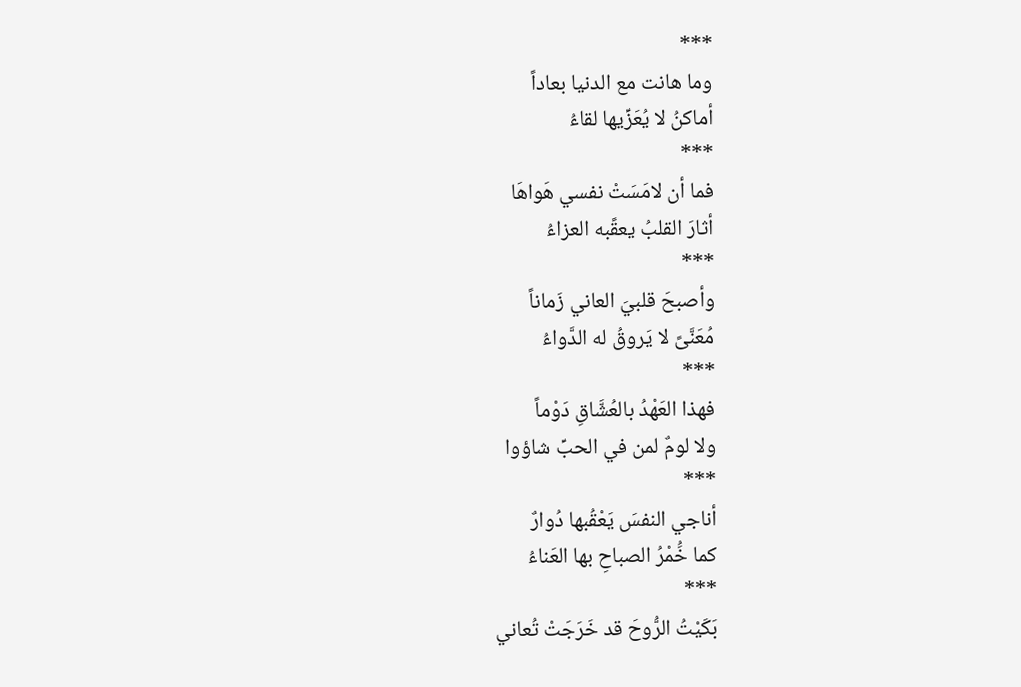***
وما هانت مع الدنيا بعاداً
أماكنُ لا يُعَزِّيها لقاءُ
***
فما أن لامَسَتْ نفسي هَواهَا
أثارَ القلبُ يعقًبه العزاءُ
***
وأصبحَ قلبيَ العاني زَماناً
مُعَنَّىً لا يَروقُ له الدَّواءُ
***
فهذا العَهْدُ بالعُشَّاقِ دَوْماً
ولا لومٌ لمن في الحبِّ شاؤوا
***
أناجي النفسَ يَعْقُبها دُوارٌ
كما خَُمْرُ الصباحِ بها العَناءُ
***
بَكَيْتُ الرُّوحَ قد خَرَجَتْ تُعاني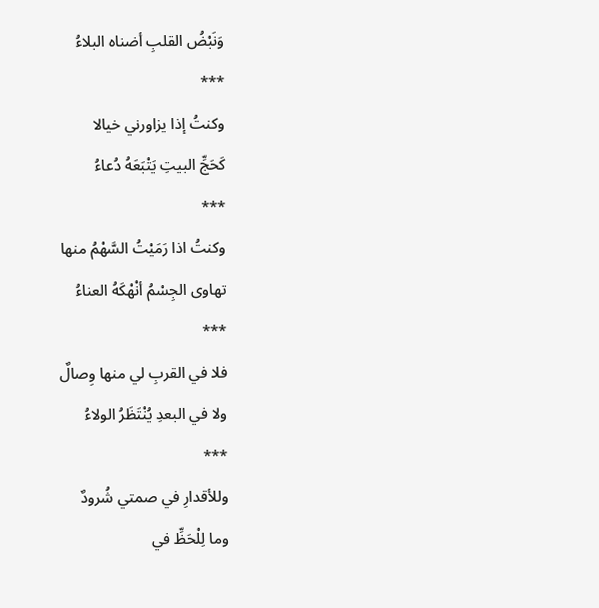وَنَبْضُ القلبِ أضناه البلاءُ
***
وكنتُ إذا يزاورني خيالا
كَحَجِّ البيتِ يَتْبَعَهُ دُعاءُ
***
وكنتُ اذا رَمَيْتُ السَّهْمُ منها
تهاوى الجِسْمُ أنْهْكَهُ العناءُ
***
فلا في القربِ لي منها وِصالٌ
ولا في البعدِ يُنْتَظَرُ الولاءُ
***
وللأقدارِ في صمتي شُرودٌ
وما لِلْحَظِّ في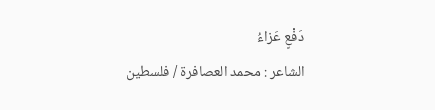دَفْعٍ عَزاءُ
الشاعر : محمد العصافرة / فلسطين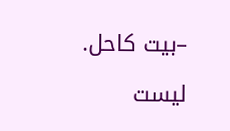–بيت كاحل.

ليست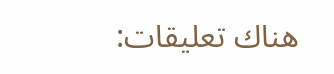هناك تعليقات: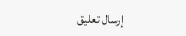إرسال تعليق